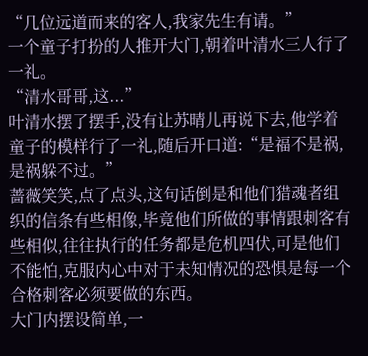“几位远道而来的客人,我家先生有请。”
一个童子打扮的人推开大门,朝着叶清水三人行了一礼。
“清水哥哥,这...”
叶清水摆了摆手,没有让苏晴儿再说下去,他学着童子的模样行了一礼,随后开口道:“是福不是祸,是祸躲不过。”
蔷薇笑笑,点了点头,这句话倒是和他们猎魂者组织的信条有些相像,毕竟他们所做的事情跟刺客有些相似,往往执行的任务都是危机四伏,可是他们不能怕,克服内心中对于未知情况的恐惧是每一个合格刺客必须要做的东西。
大门内摆设简单,一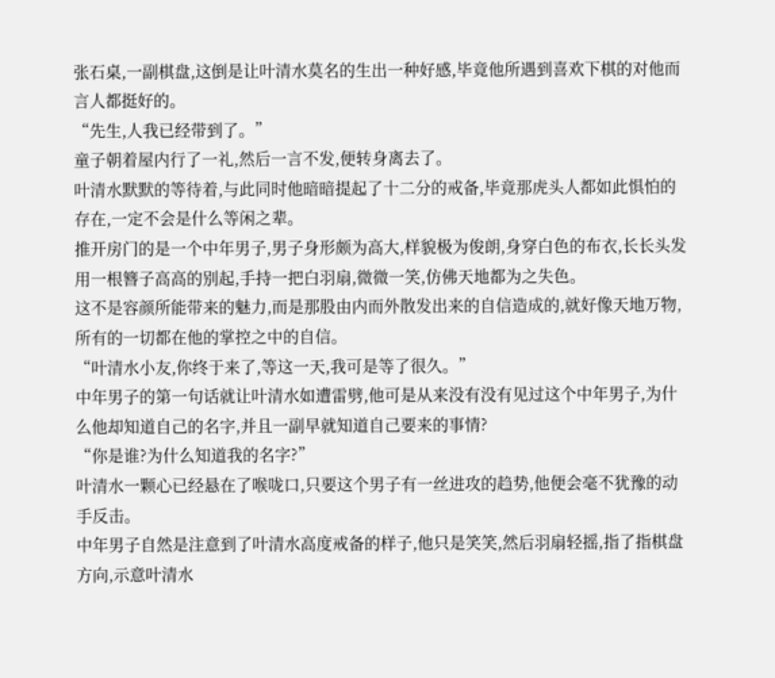张石桌,一副棋盘,这倒是让叶清水莫名的生出一种好感,毕竟他所遇到喜欢下棋的对他而言人都挺好的。
“先生,人我已经带到了。”
童子朝着屋内行了一礼,然后一言不发,便转身离去了。
叶清水默默的等待着,与此同时他暗暗提起了十二分的戒备,毕竟那虎头人都如此惧怕的存在,一定不会是什么等闲之辈。
推开房门的是一个中年男子,男子身形颇为高大,样貌极为俊朗,身穿白色的布衣,长长头发用一根簪子高高的别起,手持一把白羽扇,微微一笑,仿佛天地都为之失色。
这不是容颜所能带来的魅力,而是那股由内而外散发出来的自信造成的,就好像天地万物,所有的一切都在他的掌控之中的自信。
“叶清水小友,你终于来了,等这一天,我可是等了很久。”
中年男子的第一句话就让叶清水如遭雷劈,他可是从来没有没有见过这个中年男子,为什么他却知道自己的名字,并且一副早就知道自己要来的事情?
“你是谁?为什么知道我的名字?”
叶清水一颗心已经悬在了喉咙口,只要这个男子有一丝进攻的趋势,他便会毫不犹豫的动手反击。
中年男子自然是注意到了叶清水高度戒备的样子,他只是笑笑,然后羽扇轻摇,指了指棋盘方向,示意叶清水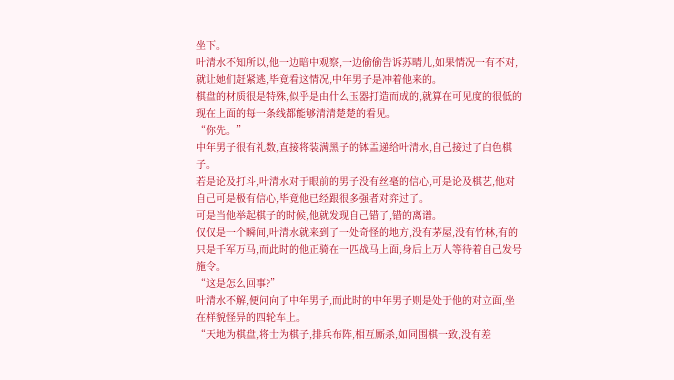坐下。
叶清水不知所以,他一边暗中观察,一边偷偷告诉苏晴儿,如果情况一有不对,就让她们赶紧逃,毕竟看这情况,中年男子是冲着他来的。
棋盘的材质很是特殊,似乎是由什么玉器打造而成的,就算在可见度的很低的现在上面的每一条线都能够清清楚楚的看见。
“你先。”
中年男子很有礼数,直接将装满黑子的钵盂递给叶清水,自己接过了白色棋子。
若是论及打斗,叶清水对于眼前的男子没有丝毫的信心,可是论及棋艺,他对自己可是极有信心,毕竟他已经跟很多强者对弈过了。
可是当他举起棋子的时候,他就发现自己错了,错的离谱。
仅仅是一个瞬间,叶清水就来到了一处奇怪的地方,没有茅屋,没有竹林,有的只是千军万马,而此时的他正骑在一匹战马上面,身后上万人等待着自己发号施令。
“这是怎么回事?”
叶清水不解,便问向了中年男子,而此时的中年男子则是处于他的对立面,坐在样貌怪异的四轮车上。
“天地为棋盘,将士为棋子,排兵布阵,相互厮杀,如同围棋一致,没有差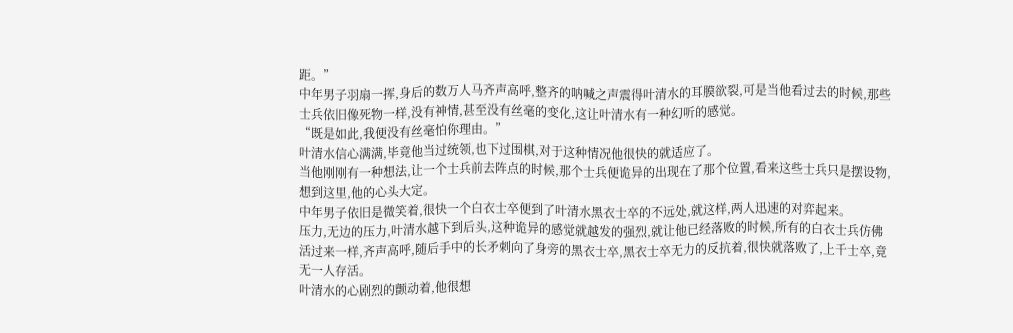距。”
中年男子羽扇一挥,身后的数万人马齐声高呼,整齐的呐喊之声震得叶清水的耳膜欲裂,可是当他看过去的时候,那些士兵依旧像死物一样,没有神情,甚至没有丝毫的变化,这让叶清水有一种幻听的感觉。
“既是如此,我便没有丝毫怕你理由。”
叶清水信心满满,毕竟他当过统领,也下过围棋,对于这种情况他很快的就适应了。
当他刚刚有一种想法,让一个士兵前去阵点的时候,那个士兵便诡异的出现在了那个位置,看来这些士兵只是摆设物,想到这里,他的心头大定。
中年男子依旧是微笑着,很快一个白衣士卒便到了叶清水黑衣士卒的不远处,就这样,两人迅速的对弈起来。
压力,无边的压力,叶清水越下到后头,这种诡异的感觉就越发的强烈,就让他已经落败的时候,所有的白衣士兵仿佛活过来一样,齐声高呼,随后手中的长矛刺向了身旁的黑衣士卒,黑衣士卒无力的反抗着,很快就落败了,上千士卒,竟无一人存活。
叶清水的心剧烈的颤动着,他很想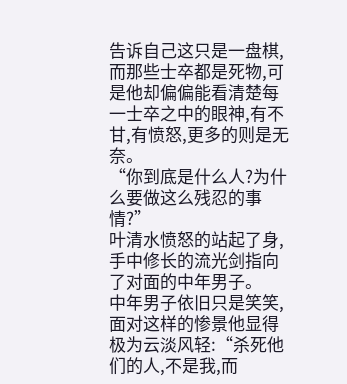告诉自己这只是一盘棋,而那些士卒都是死物,可是他却偏偏能看清楚每一士卒之中的眼神,有不甘,有愤怒,更多的则是无奈。
“你到底是什么人?为什么要做这么残忍的事情?”
叶清水愤怒的站起了身,手中修长的流光剑指向了对面的中年男子。
中年男子依旧只是笑笑,面对这样的惨景他显得极为云淡风轻:“杀死他们的人,不是我,而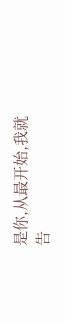是你,从最开始,我就告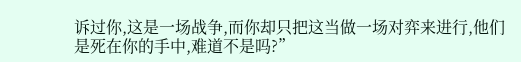诉过你,这是一场战争,而你却只把这当做一场对弈来进行,他们是死在你的手中,难道不是吗?”